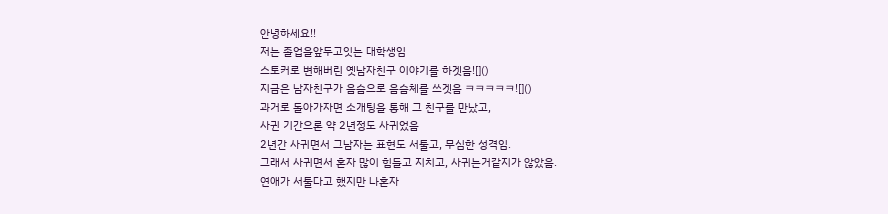안녕하세요!!
저는 졸업을앞두고잇는 대학생임
스토커로 변해버린 옛남자친구 이야기를 하겟음![]()
지금은 남자친구가 음슴으로 음슴체를 쓰겟음 ㅋㅋㅋㅋㅋ![]()
과거로 돌아가자면 소개팅을 통해 그 친구를 만났고,
사귄 기간으론 약 2년정도 사귀었음
2년간 사귀면서 그남자는 표현도 서툴고, 무심한 성격임.
그래서 사귀면서 혼자 많이 힘들고 지치고, 사귀는거같지가 않았음.
연애가 서툴다고 했지만 나혼자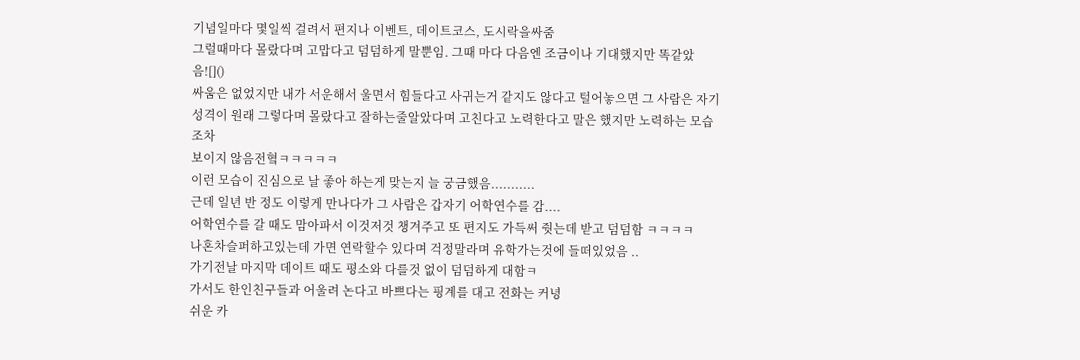기념일마다 몇일씩 걸려서 편지나 이벤트, 데이트코스, 도시락을싸줌
그럴때마다 몰랐다며 고맙다고 덤덤하게 말뿐임. 그때 마다 다음엔 조금이나 기대했지만 똑같았음![]()
싸움은 없었지만 내가 서운해서 울면서 힘들다고 사귀는거 같지도 않다고 털어놓으면 그 사람은 자기
성격이 원래 그렇다며 몰랐다고 잘하는줄알았다며 고친다고 노력한다고 말은 했지만 노력하는 모습조차
보이지 않음전혘ㅋㅋㅋㅋㅋ
이런 모습이 진심으로 날 좋아 하는게 맞는지 늘 궁금했음...........
근데 일년 반 정도 이렇게 만나다가 그 사람은 갑자기 어학연수를 감....
어학연수를 갈 때도 맘아파서 이것저것 챙겨주고 또 편지도 가득써 줫는데 받고 덤덤함 ㅋㅋㅋㅋ
나혼차슬퍼하고있는데 가면 연락할수 있다며 걱정말라며 유학가는것에 들떠있었음 ..
가기전날 마지막 데이트 때도 평소와 다를것 없이 덤덤하게 대함ㅋ
가서도 한인친구들과 어울려 논다고 바쁘다는 핑계를 대고 전화는 커녕
쉬운 카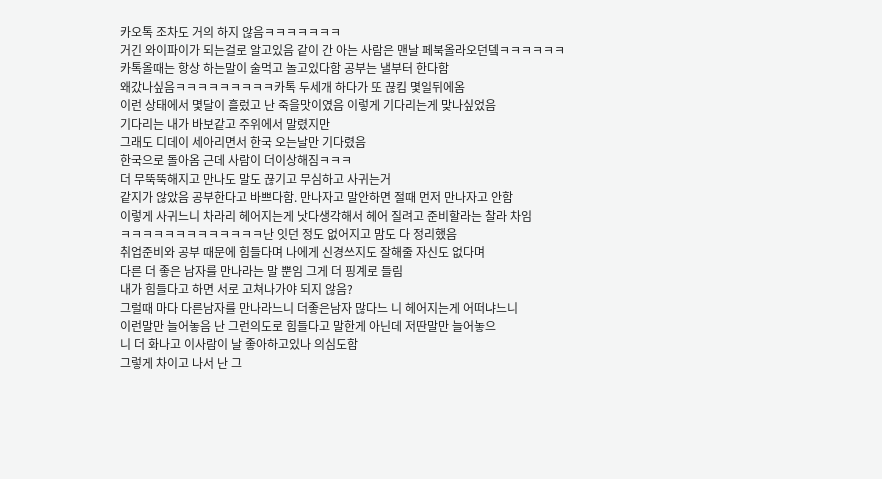카오톡 조차도 거의 하지 않음ㅋㅋㅋㅋㅋㅋㅋ
거긴 와이파이가 되는걸로 알고있음 같이 간 아는 사람은 맨날 페북올라오던뎈ㅋㅋㅋㅋㅋㅋ
카톡올때는 항상 하는말이 술먹고 놀고있다함 공부는 낼부터 한다함
왜갔나싶음ㅋㅋㅋㅋㅋㅋㅋㅋㅋ카톡 두세개 하다가 또 끊킴 몇일뒤에옴
이런 상태에서 몇달이 흘렀고 난 죽을맛이였음 이렇게 기다리는게 맞나싶었음
기다리는 내가 바보같고 주위에서 말렸지만
그래도 디데이 세아리면서 한국 오는날만 기다렸음
한국으로 돌아옴 근데 사람이 더이상해짐ㅋㅋㅋ
더 무뚝뚝해지고 만나도 말도 끊기고 무심하고 사귀는거
같지가 않았음 공부한다고 바쁘다함. 만나자고 말안하면 절때 먼저 만나자고 안함
이렇게 사귀느니 차라리 헤어지는게 낫다생각해서 헤어 질려고 준비할라는 찰라 차임
ㅋㅋㅋㅋㅋㅋㅋㅋㅋㅋㅋㅋㅋ난 잇던 정도 없어지고 맘도 다 정리했음
취업준비와 공부 때문에 힘들다며 나에게 신경쓰지도 잘해줄 자신도 없다며
다른 더 좋은 남자를 만나라는 말 뿐임 그게 더 핑계로 들림
내가 힘들다고 하면 서로 고쳐나가야 되지 않음?
그럴때 마다 다른남자를 만나라느니 더좋은남자 많다느 니 헤어지는게 어떠냐느니
이런말만 늘어놓음 난 그런의도로 힘들다고 말한게 아닌데 저딴말만 늘어놓으
니 더 화나고 이사람이 날 좋아하고있나 의심도함
그렇게 차이고 나서 난 그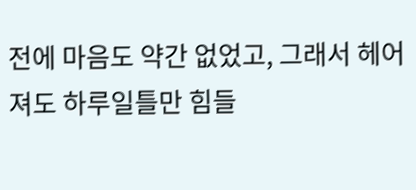전에 마음도 약간 없었고, 그래서 헤어져도 하루일틀만 힘들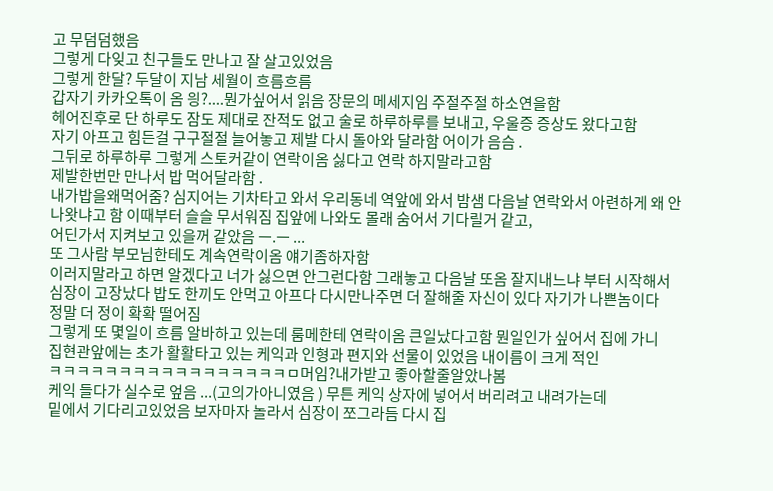고 무덤덤했음
그렇게 다잊고 친구들도 만나고 잘 살고있었음
그렇게 한달? 두달이 지남 세월이 흐름흐름
갑자기 카카오톡이 옴 읭?....뭔가싶어서 읽음 장문의 메세지임 주절주절 하소연을함
헤어진후로 단 하루도 잠도 제대로 잔적도 없고 술로 하루하루를 보내고, 우울증 증상도 왔다고함
자기 아프고 힘든걸 구구절절 늘어놓고 제발 다시 돌아와 달라함 어이가 음슴 .
그뒤로 하루하루 그렇게 스토커같이 연락이옴 싫다고 연락 하지말라고함
제발한번만 만나서 밥 먹어달라함 .
내가밥을왜먹어줌? 심지어는 기차타고 와서 우리동네 역앞에 와서 밤샘 다음날 연락와서 아련하게 왜 안
나왓냐고 함 이때부터 슬슬 무서워짐 집앞에 나와도 몰래 숨어서 기다릴거 같고,
어딘가서 지켜보고 있을꺼 같았음 ㅡ.ㅡ ...
또 그사람 부모님한테도 계속연락이옴 얘기좀하자함
이러지말라고 하면 알겠다고 너가 싫으면 안그런다함 그래놓고 다음날 또옴 잘지내느냐 부터 시작해서
심장이 고장났다 밥도 한끼도 안먹고 아프다 다시만나주면 더 잘해줄 자신이 있다 자기가 나쁜놈이다
정말 더 정이 확확 떨어짐
그렇게 또 몇일이 흐름 알바하고 있는데 룸메한테 연락이옴 큰일났다고함 뭔일인가 싶어서 집에 가니
집현관앞에는 초가 활활타고 있는 케익과 인형과 편지와 선물이 있었음 내이름이 크게 적인
ㅋㅋㅋㅋㅋㅋㅋㅋㅋㅋㅋㅋㅋㅋㅋㅋㅋㅁ머임?내가받고 좋아할줄알았나봄
케익 들다가 실수로 엎음 ...(고의가아니였음 ) 무튼 케익 상자에 넣어서 버리려고 내려가는데
밑에서 기다리고있었음 보자마자 놀라서 심장이 쪼그라듬 다시 집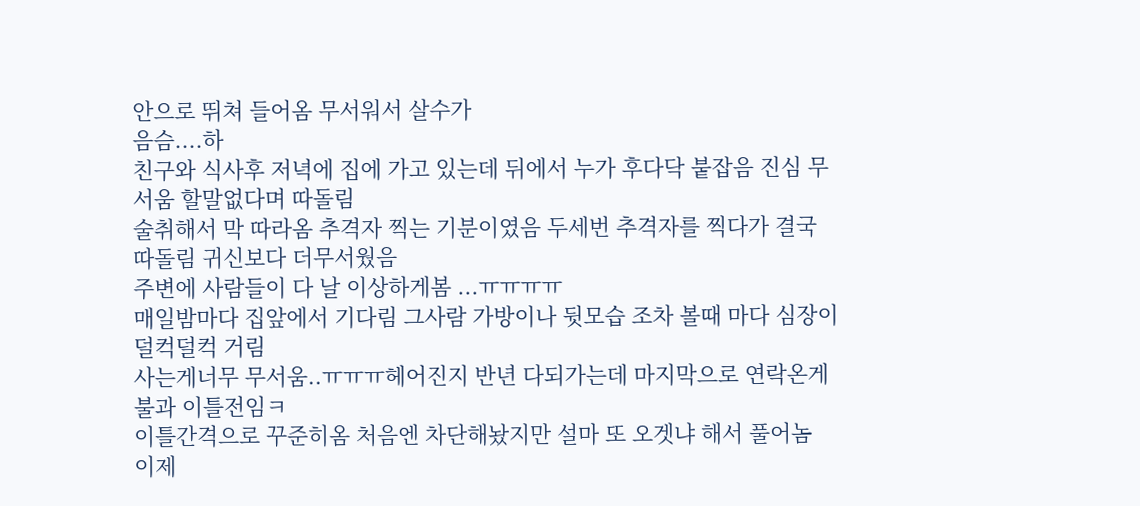안으로 뛰쳐 들어옴 무서워서 살수가
음슴....하
친구와 식사후 저녁에 집에 가고 있는데 뒤에서 누가 후다닥 붙잡음 진심 무서움 할말없다며 따돌림
술취해서 막 따라옴 추격자 찍는 기분이였음 두세번 추격자를 찍다가 결국 따돌림 귀신보다 더무서웠음
주변에 사람들이 다 날 이상하게봄 ...ㅠㅠㅠㅠ
매일밤마다 집앞에서 기다림 그사람 가방이나 뒷모습 조차 볼때 마다 심장이 덜컥덜컥 거림
사는게너무 무서움..ㅠㅠㅠ헤어진지 반년 다되가는데 마지막으로 연락온게 불과 이틀전임ㅋ
이틀간격으로 꾸준히옴 처음엔 차단해놨지만 설마 또 오겟냐 해서 풀어놈
이제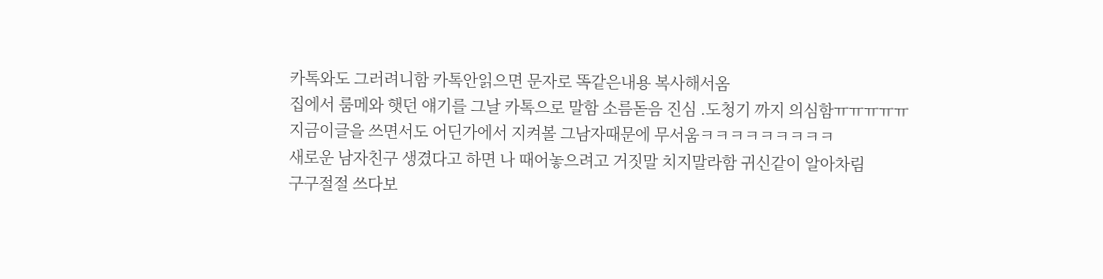카톡와도 그러려니함 카톡안읽으면 문자로 똑같은내용 복사해서옴
집에서 룸메와 햇던 얘기를 그날 카톡으로 말함 소름돋음 진심 .도청기 까지 의심함ㅠㅠㅠㅠㅠ
지금이글을 쓰면서도 어딘가에서 지켜볼 그남자때문에 무서움ㅋㅋㅋㅋㅋㅋㅋㅋㅋ
새로운 남자친구 생겼다고 하면 나 때어놓으려고 거짓말 치지말라함 귀신같이 알아차림
구구절절 쓰다보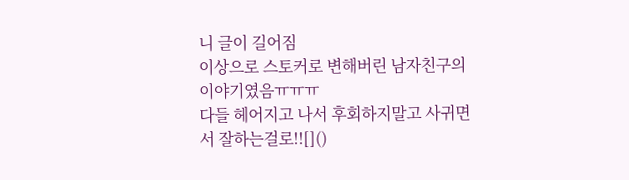니 글이 길어짐
이상으로 스토커로 변해버린 남자친구의 이야기였음ㅠㅠㅠ
다들 헤어지고 나서 후회하지말고 사귀면서 잘하는걸로!![]()